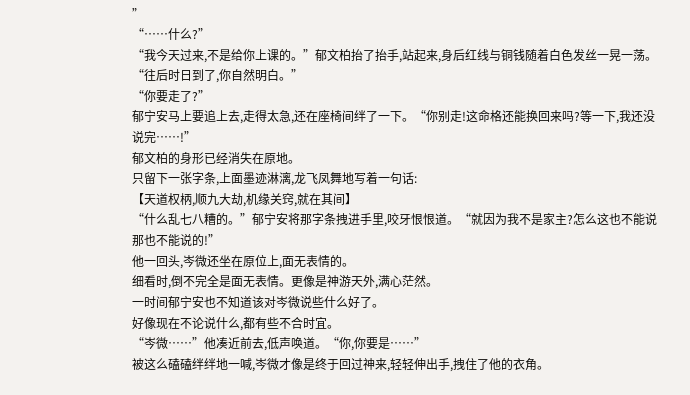”
“……什么?”
“我今天过来,不是给你上课的。”郁文柏抬了抬手,站起来,身后红线与铜钱随着白色发丝一晃一荡。“往后时日到了,你自然明白。”
“你要走了?”
郁宁安马上要追上去,走得太急,还在座椅间绊了一下。“你别走!这命格还能换回来吗?等一下,我还没说完……!”
郁文柏的身形已经消失在原地。
只留下一张字条,上面墨迹淋漓,龙飞凤舞地写着一句话:
【天道权柄,顺九大劫,机缘关窍,就在其间】
“什么乱七八糟的。”郁宁安将那字条拽进手里,咬牙恨恨道。“就因为我不是家主?怎么这也不能说那也不能说的!”
他一回头,岑微还坐在原位上,面无表情的。
细看时,倒不完全是面无表情。更像是神游天外,满心茫然。
一时间郁宁安也不知道该对岑微说些什么好了。
好像现在不论说什么,都有些不合时宜。
“岑微……”他凑近前去,低声唤道。“你,你要是……”
被这么磕磕绊绊地一喊,岑微才像是终于回过神来,轻轻伸出手,拽住了他的衣角。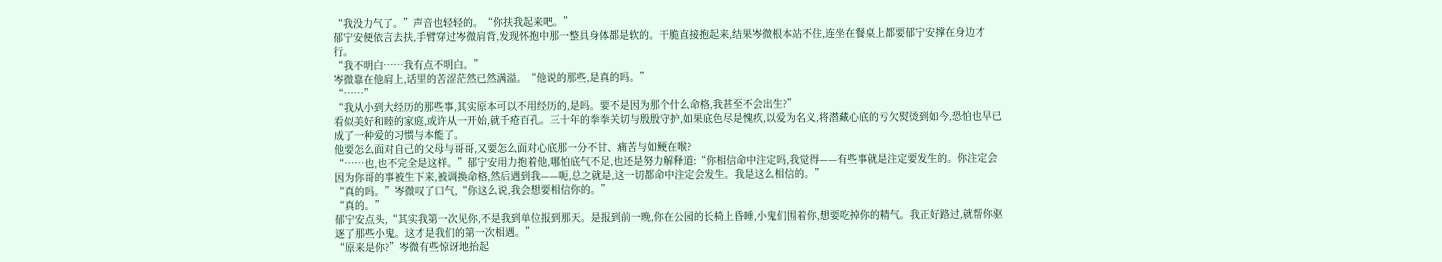“我没力气了。”声音也轻轻的。“你扶我起来吧。”
郁宁安便依言去扶,手臂穿过岑微肩背,发现怀抱中那一整具身体都是软的。干脆直接抱起来,结果岑微根本站不住,连坐在餐桌上都要郁宁安撑在身边才行。
“我不明白……我有点不明白。”
岑微靠在他肩上,话里的苦涩茫然已然满溢。“他说的那些,是真的吗。”
“……”
“我从小到大经历的那些事,其实原本可以不用经历的,是吗。要不是因为那个什么命格,我甚至不会出生?”
看似美好和睦的家庭,或许从一开始,就千疮百孔。三十年的拳拳关切与殷殷守护,如果底色尽是愧疚,以爱为名义,将潜藏心底的亏欠熨烫到如今,恐怕也早已成了一种爱的习惯与本能了。
他要怎么面对自己的父母与哥哥,又要怎么面对心底那一分不甘、痛苦与如鲠在喉?
“……也,也不完全是这样。”郁宁安用力抱着他,哪怕底气不足,也还是努力解释道:“你相信命中注定吗,我觉得——有些事就是注定要发生的。你注定会因为你哥的事被生下来,被调换命格,然后遇到我——呃,总之就是,这一切都命中注定会发生。我是这么相信的。”
“真的吗。”岑微叹了口气,“你这么说,我会想要相信你的。”
“真的。”
郁宁安点头,“其实我第一次见你,不是我到单位报到那天。是报到前一晚,你在公园的长椅上昏睡,小鬼们围着你,想要吃掉你的精气。我正好路过,就帮你驱逐了那些小鬼。这才是我们的第一次相遇。”
“原来是你?”岑微有些惊讶地抬起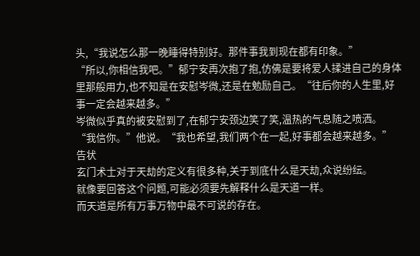头,“我说怎么那一晚睡得特别好。那件事我到现在都有印象。”
“所以,你相信我吧。”郁宁安再次抱了抱,仿佛是要将爱人揉进自己的身体里那般用力,也不知是在安慰岑微,还是在勉励自己。“往后你的人生里,好事一定会越来越多。”
岑微似乎真的被安慰到了,在郁宁安颈边笑了笑,温热的气息随之喷洒。
“我信你。”他说。“我也希望,我们两个在一起,好事都会越来越多。”
告状
玄门术士对于天劫的定义有很多种,关于到底什么是天劫,众说纷纭。
就像要回答这个问题,可能必须要先解释什么是天道一样。
而天道是所有万事万物中最不可说的存在。